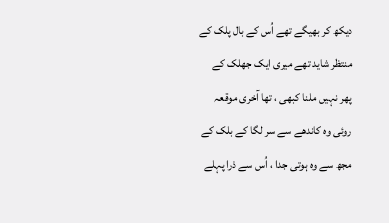دیکھ کر بھیگے تھے اُس کے بال پلک کے
منتظر شاید تھے میری ایک جھلک کے
پھر نہیں ملنا کبھی ، تھا آخری موقعہ
روئی وہ کاندھے سے سر لگا کے بلک کے
مجھ سے وہ ہوتی جدا ، اُس سے ذرا پہلے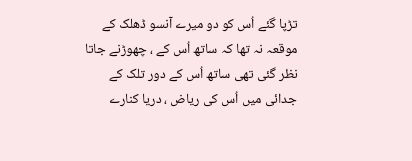تڑپا گئے اُس کو دو میرے آنسو ڈھلک کے
موقعہ نہ تھا کہ ساتھ اُس کے ، چھوڑنے جاتا
نظر گئی تھی ساتھ اُس کے دور تلک کے
جدائی میں اُس کی ریاض ، دریا کنارے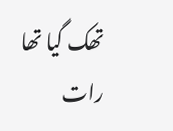تھک گیا تھا رات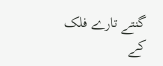گنتے تارے فلک کے